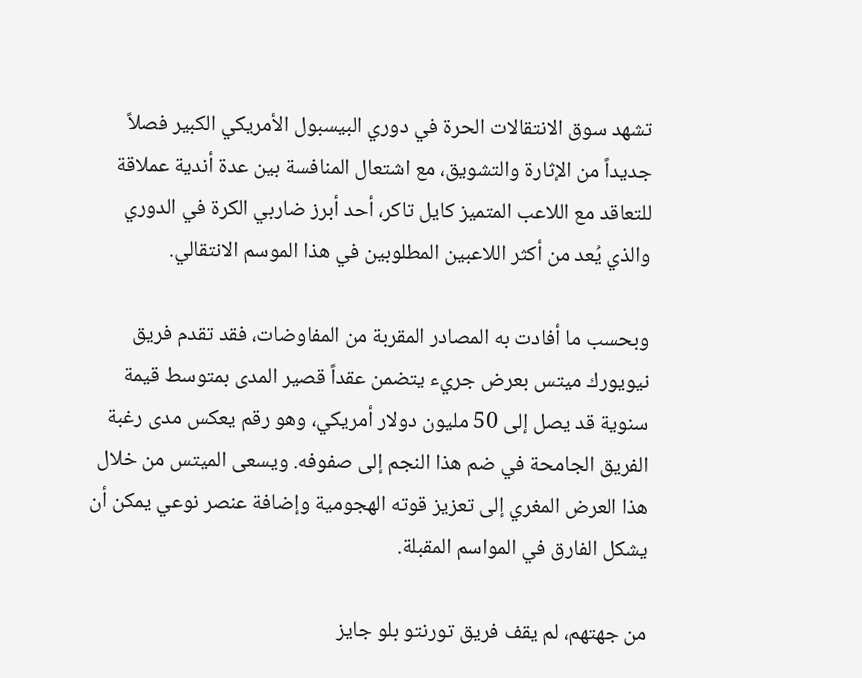تشهد سوق الانتقالات الحرة في دوري البيسبول الأمريكي الكبير فصلاً جديداً من الإثارة والتشويق، مع اشتعال المنافسة بين عدة أندية عملاقة للتعاقد مع اللاعب المتميز كايل تاكر، أحد أبرز ضاربي الكرة في الدوري والذي يُعد من أكثر اللاعبين المطلوبين في هذا الموسم الانتقالي.

وبحسب ما أفادت به المصادر المقربة من المفاوضات، فقد تقدم فريق نيويورك ميتس بعرض جريء يتضمن عقداً قصير المدى بمتوسط قيمة سنوية قد يصل إلى 50 مليون دولار أمريكي، وهو رقم يعكس مدى رغبة الفريق الجامحة في ضم هذا النجم إلى صفوفه. ويسعى الميتس من خلال هذا العرض المغري إلى تعزيز قوته الهجومية وإضافة عنصر نوعي يمكن أن يشكل الفارق في المواسم المقبلة.

من جهتهم، لم يقف فريق تورنتو بلو جايز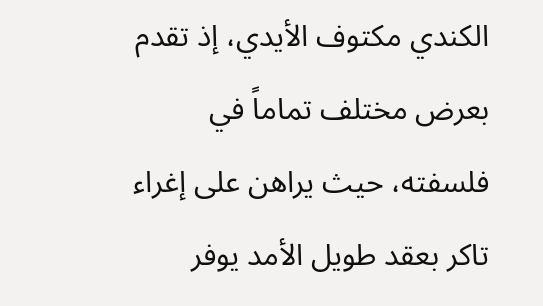الكندي مكتوف الأيدي، إذ تقدم بعرض مختلف تماماً في فلسفته، حيث يراهن على إغراء تاكر بعقد طويل الأمد يوفر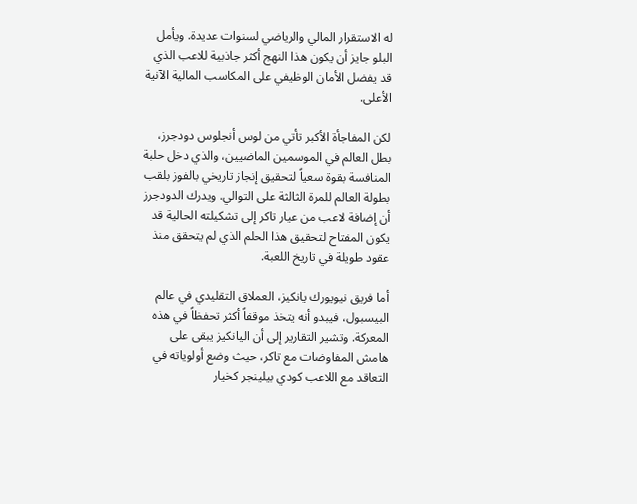له الاستقرار المالي والرياضي لسنوات عديدة. ويأمل البلو جايز أن يكون هذا النهج أكثر جاذبية للاعب الذي قد يفضل الأمان الوظيفي على المكاسب المالية الآنية الأعلى.

لكن المفاجأة الأكبر تأتي من لوس أنجلوس دودجرز، بطل العالم في الموسمين الماضيين، والذي دخل حلبة المنافسة بقوة سعياً لتحقيق إنجاز تاريخي بالفوز بلقب بطولة العالم للمرة الثالثة على التوالي. ويدرك الدودجرز أن إضافة لاعب من عيار تاكر إلى تشكيلته الحالية قد يكون المفتاح لتحقيق هذا الحلم الذي لم يتحقق منذ عقود طويلة في تاريخ اللعبة.

أما فريق نيويورك يانكيز، العملاق التقليدي في عالم البيسبول، فيبدو أنه يتخذ موقفاً أكثر تحفظاً في هذه المعركة. وتشير التقارير إلى أن اليانكيز يبقى على هامش المفاوضات مع تاكر، حيث وضع أولوياته في التعاقد مع اللاعب كودي بيلينجر كخيار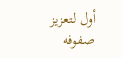أول لتعزيز صفوفه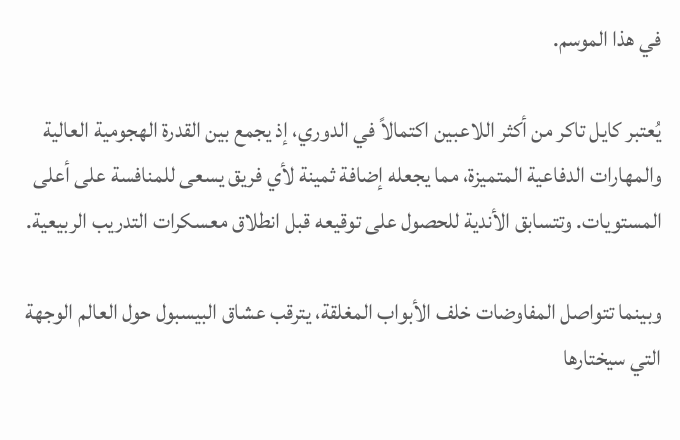في هذا الموسم.

يُعتبر كايل تاكر من أكثر اللاعبين اكتمالاً في الدوري، إذ يجمع بين القدرة الهجومية العالية والمهارات الدفاعية المتميزة، مما يجعله إضافة ثمينة لأي فريق يسعى للمنافسة على أعلى المستويات. وتتسابق الأندية للحصول على توقيعه قبل انطلاق معسكرات التدريب الربيعية.

وبينما تتواصل المفاوضات خلف الأبواب المغلقة، يترقب عشاق البيسبول حول العالم الوجهة التي سيختارها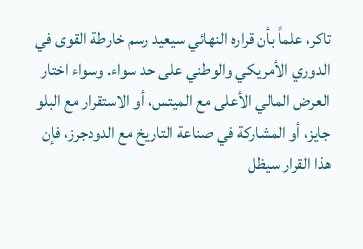تاكر، علماً بأن قراره النهائي سيعيد رسم خارطة القوى في الدوري الأمريكي والوطني على حد سواء. وسواء اختار العرض المالي الأعلى مع الميتس، أو الاستقرار مع البلو جايز، أو المشاركة في صناعة التاريخ مع الدودجرز، فإن هذا القرار سيظل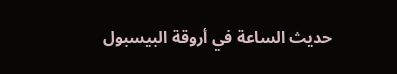حديث الساعة في أروقة البيسبول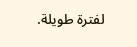لفترة طويلة.